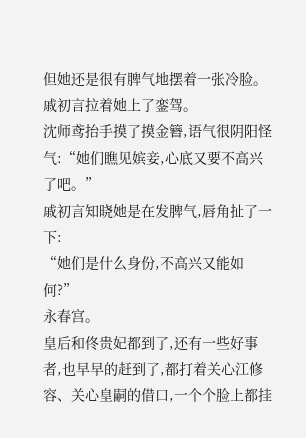但她还是很有脾气地摆着一张冷脸。
戚初言拉着她上了銮驾。
沈师鸢抬手摸了摸金簪,语气很阴阳怪气:“她们瞧见嫔妾,心底又要不高兴了吧。”
戚初言知晓她是在发脾气,唇角扯了一下:
“她们是什么身份,不高兴又能如何?”
永春宫。
皇后和佟贵妃都到了,还有一些好事者,也早早的赶到了,都打着关心江修容、关心皇嗣的借口,一个个脸上都挂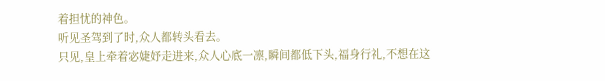着担忧的神色。
听见圣驾到了时,众人都转头看去。
只见,皇上牵着宓婕妤走进来,众人心底一凛,瞬间都低下头,福身行礼,不想在这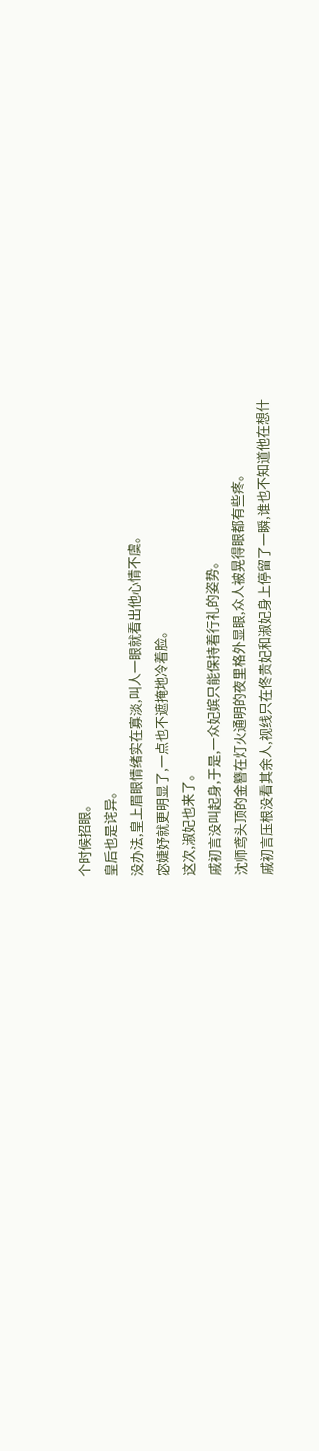个时候招眼。
皇后也是诧异。
没办法,皇上眉眼情绪实在寡淡,叫人一眼就看出他心情不虞。
宓婕妤就更明显了,一点也不遮掩地冷着脸。
这次,淑妃也来了。
戚初言没叫起身,于是,一众妃嫔只能保持着行礼的姿势。
沈师鸢头顶的金簪在灯火通明的夜里格外显眼,众人被晃得眼都有些疼。
戚初言压根没看其余人,视线只在佟贵妃和淑妃身上停留了一瞬,谁也不知道他在想什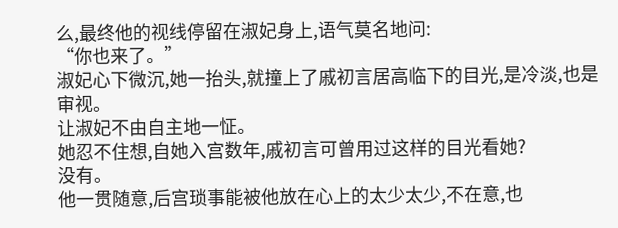么,最终他的视线停留在淑妃身上,语气莫名地问:
“你也来了。”
淑妃心下微沉,她一抬头,就撞上了戚初言居高临下的目光,是冷淡,也是审视。
让淑妃不由自主地一怔。
她忍不住想,自她入宫数年,戚初言可曾用过这样的目光看她?
没有。
他一贯随意,后宫琐事能被他放在心上的太少太少,不在意,也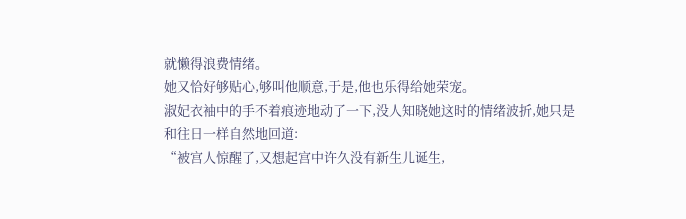就懒得浪费情绪。
她又恰好够贴心,够叫他顺意,于是,他也乐得给她荣宠。
淑妃衣袖中的手不着痕迹地动了一下,没人知晓她这时的情绪波折,她只是和往日一样自然地回道:
“被宫人惊醒了,又想起宫中许久没有新生儿诞生,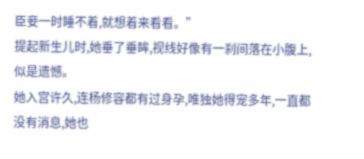臣妾一时睡不着,就想着来看看。”
提起新生儿时,她垂了垂眸,视线好像有一刹间落在小腹上,似是遗憾。
她入宫许久,连杨修容都有过身孕,唯独她得宠多年,一直都没有消息,她也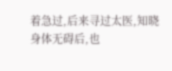着急过,后来寻过太医,知晓身体无碍后,也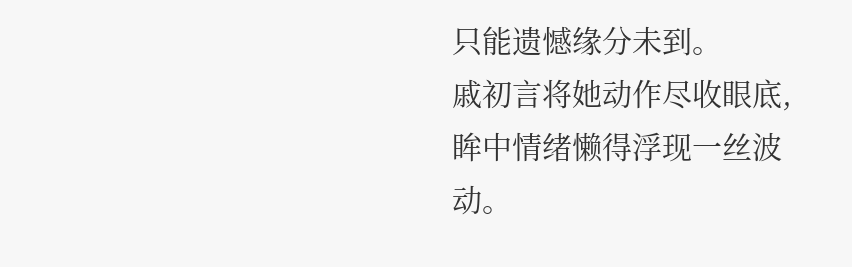只能遗憾缘分未到。
戚初言将她动作尽收眼底,眸中情绪懒得浮现一丝波动。